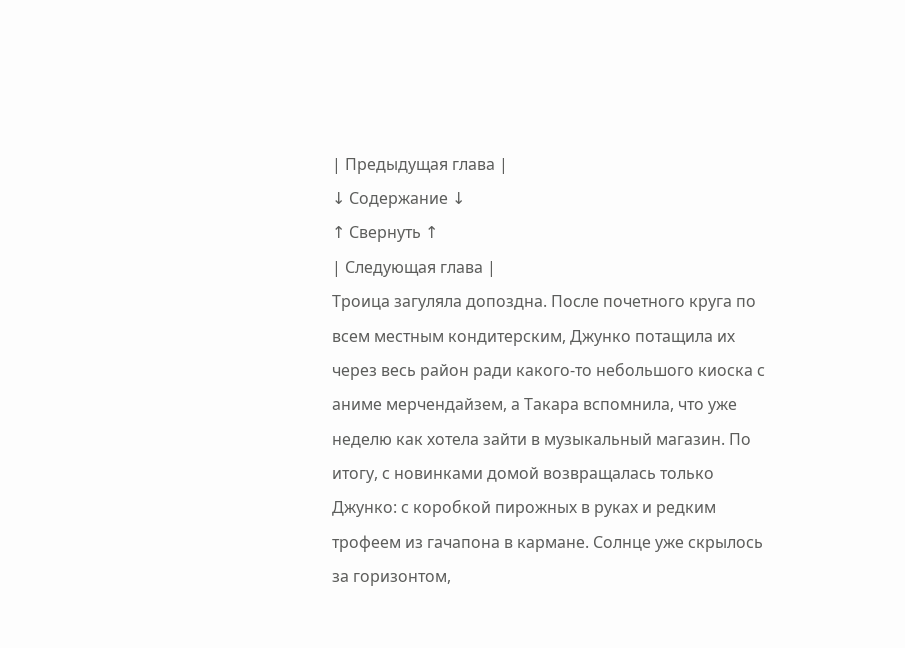| Предыдущая глава |
↓ Содержание ↓
↑ Свернуть ↑
| Следующая глава |
Троица загуляла допоздна. После почетного круга по всем местным кондитерским, Джунко потащила их через весь район ради какого-то небольшого киоска с аниме мерчендайзем, а Такара вспомнила, что уже неделю как хотела зайти в музыкальный магазин. По итогу, с новинками домой возвращалась только Джунко: с коробкой пирожных в руках и редким трофеем из гачапона в кармане. Солнце уже скрылось за горизонтом,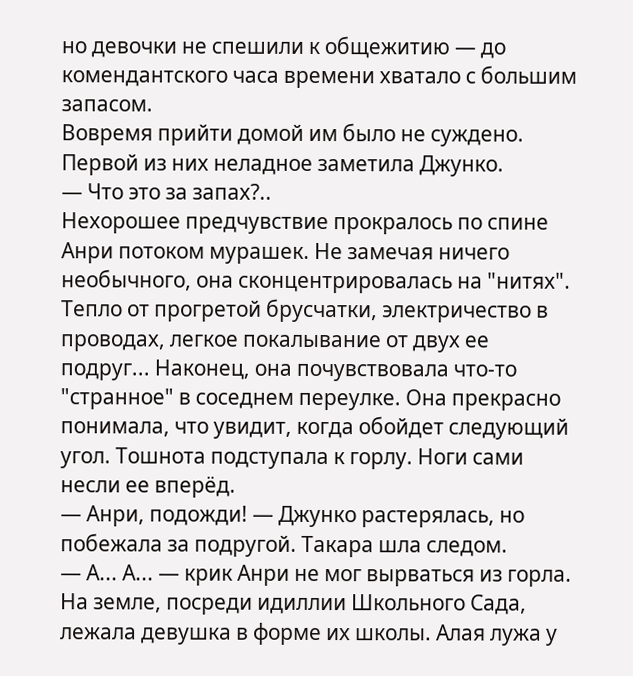но девочки не спешили к общежитию — до комендантского часа времени хватало с большим запасом.
Вовремя прийти домой им было не суждено.
Первой из них неладное заметила Джунко.
— Что это за запах?..
Нехорошее предчувствие прокралось по спине Анри потоком мурашек. Не замечая ничего необычного, она сконцентрировалась на "нитях". Тепло от прогретой брусчатки, электричество в проводах, легкое покалывание от двух ее подруг... Наконец, она почувствовала что-то "странное" в соседнем переулке. Она прекрасно понимала, что увидит, когда обойдет следующий угол. Тошнота подступала к горлу. Ноги сами несли ее вперёд.
— Анри, подожди! — Джунко растерялась, но побежала за подругой. Такара шла следом.
— А... А... — крик Анри не мог вырваться из горла. На земле, посреди идиллии Школьного Сада, лежала девушка в форме их школы. Алая лужа у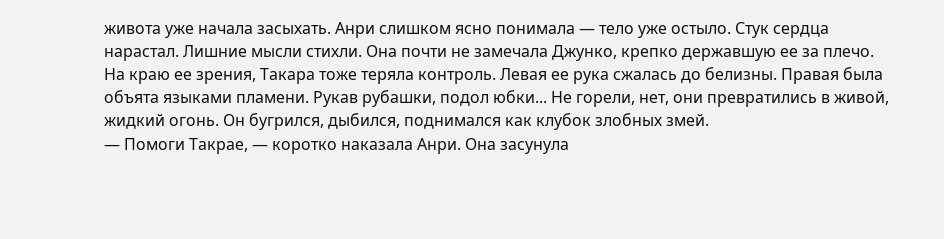живота уже начала засыхать. Анри слишком ясно понимала — тело уже остыло. Стук сердца нарастал. Лишние мысли стихли. Она почти не замечала Джунко, крепко державшую ее за плечо. На краю ее зрения, Такара тоже теряла контроль. Левая ее рука сжалась до белизны. Правая была объята языками пламени. Рукав рубашки, подол юбки... Не горели, нет, они превратились в живой, жидкий огонь. Он бугрился, дыбился, поднимался как клубок злобных змей.
— Помоги Такрае, — коротко наказала Анри. Она засунула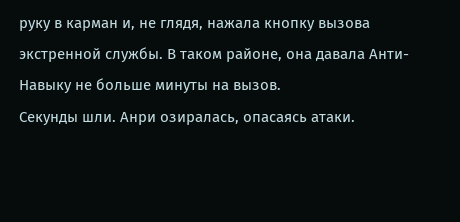руку в карман и, не глядя, нажала кнопку вызова экстренной службы. В таком районе, она давала Анти-Навыку не больше минуты на вызов.
Секунды шли. Анри озиралась, опасаясь атаки.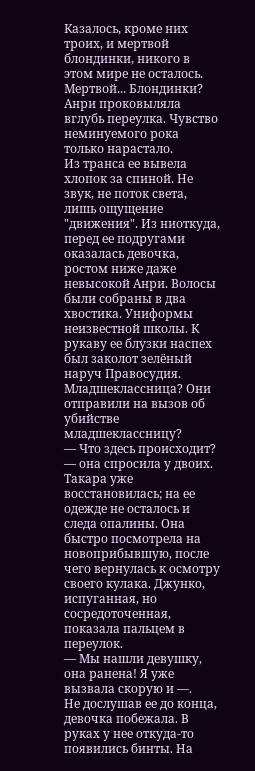Казалось, кроме них троих, и мертвой блондинки, никого в этом мире не осталось.
Мертвой... Блондинки?
Анри проковыляла вглубь переулка. Чувство неминуемого рока только нарастало.
Из транса ее вывела хлопок за спиной. Не звук, не поток света, лишь ощущение "движения". Из ниоткуда, перед ее подругами оказалась девочка, ростом ниже даже невысокой Анри. Волосы были собраны в два хвостика. Униформы неизвестной школы. К рукаву ее блузки наспех был заколот зелёный наруч Правосудия. Младшеклассница? Они отправили на вызов об убийстве младшеклассницу?
— Что здесь происходит? — она спросила у двоих. Такара уже восстановилась; на ее одежде не осталось и следа опалины. Она быстро посмотрела на новоприбывшую, после чего вернулась к осмотру своего кулака. Джунко, испуганная, но сосредоточенная, показала пальцем в переулок.
— Мы нашли девушку, она ранена! Я уже вызвала скорую и —.
Не дослушав ее до конца, девочка побежала. В руках у нее откуда-то появились бинты. На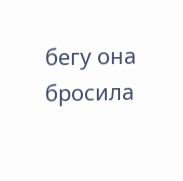бегу она бросила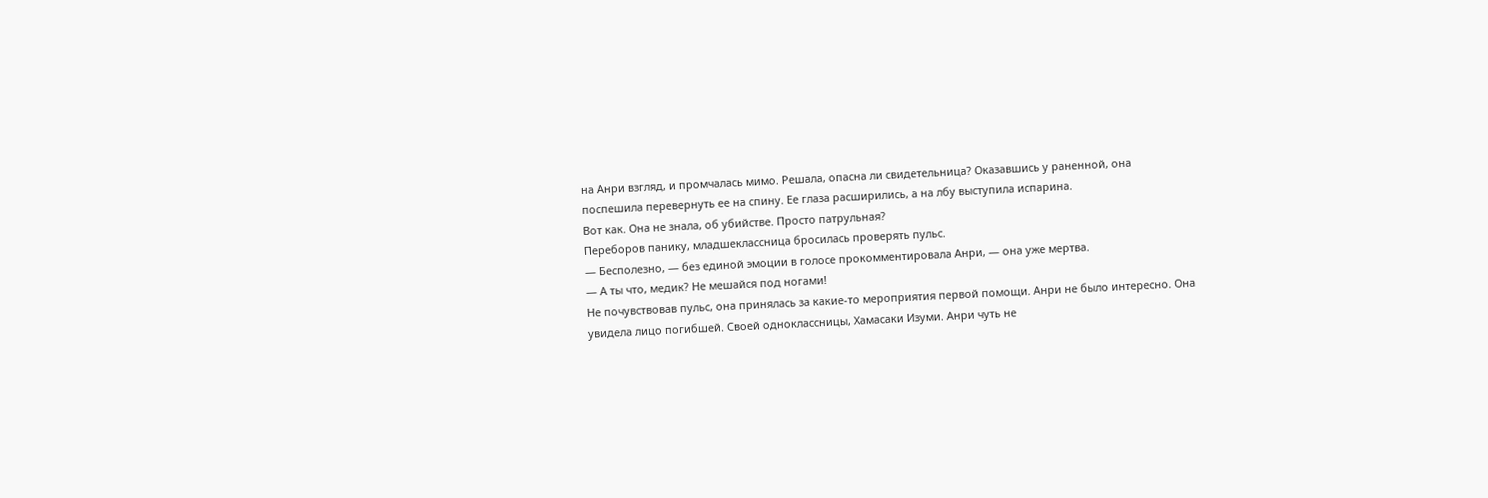на Анри взгляд, и промчалась мимо. Решала, опасна ли свидетельница? Оказавшись у раненной, она поспешила перевернуть ее на спину. Ее глаза расширились, а на лбу выступила испарина.
Вот как. Она не знала, об убийстве. Просто патрульная?
Переборов панику, младшеклассница бросилась проверять пульс.
— Бесполезно, — без единой эмоции в голосе прокомментировала Анри, — она уже мертва.
— А ты что, медик? Не мешайся под ногами!
Не почувствовав пульс, она принялась за какие-то мероприятия первой помощи. Анри не было интересно. Она увидела лицо погибшей. Своей одноклассницы, Хамасаки Изуми. Анри чуть не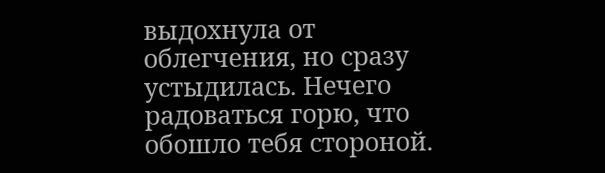выдохнула от облегчения, но сразу устыдилась. Нечего радоваться горю, что обошло тебя стороной.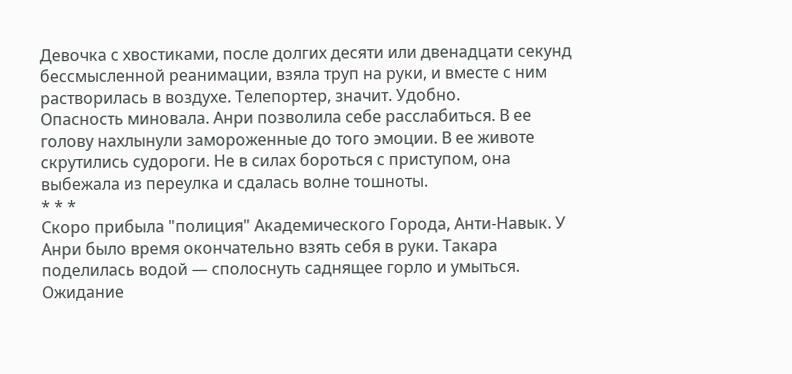Девочка с хвостиками, после долгих десяти или двенадцати секунд бессмысленной реанимации, взяла труп на руки, и вместе с ним растворилась в воздухе. Телепортер, значит. Удобно.
Опасность миновала. Анри позволила себе расслабиться. В ее голову нахлынули замороженные до того эмоции. В ее животе скрутились судороги. Не в силах бороться с приступом, она выбежала из переулка и сдалась волне тошноты.
* * *
Скоро прибыла "полиция" Академического Города, Анти-Навык. У Анри было время окончательно взять себя в руки. Такара поделилась водой — сполоснуть саднящее горло и умыться. Ожидание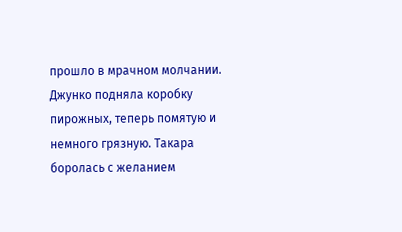прошло в мрачном молчании. Джунко подняла коробку пирожных, теперь помятую и немного грязную. Такара боролась с желанием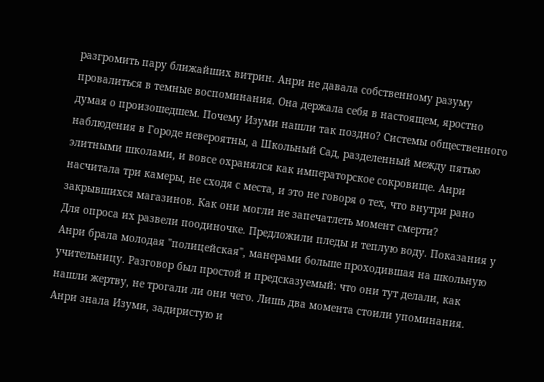разгромить пару ближайших витрин. Анри не давала собственному разуму провалиться в темные воспоминания. Она держала себя в настоящем, яростно думая о произошедшем. Почему Изуми нашли так поздно? Системы общественного наблюдения в Городе невероятны, а Школьный Сад, разделенный между пятью элитными школами, и вовсе охранялся как императорское сокровище. Анри насчитала три камеры, не сходя с места, и это не говоря о тех, что внутри рано закрывшихся магазинов. Как они могли не запечатлеть момент смерти?
Для опроса их развели поодиночке. Предложили пледы и теплую воду. Показания у Анри брала молодая "полицейская", манерами больше проходившая на школьную учительницу. Разговор был простой и предсказуемый: что они тут делали, как нашли жертву, не трогали ли они чего. Лишь два момента стоили упоминания. Анри знала Изуми, задиристую и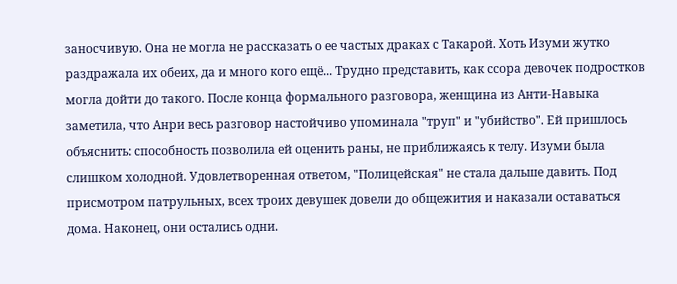заносчивую. Она не могла не рассказать о ее частых драках с Такарой. Хоть Изуми жутко раздражала их обеих, да и много кого ещё... Трудно представить, как ссора девочек подростков могла дойти до такого. После конца формального разговора, женщина из Анти-Навыка заметила, что Анри весь разговор настойчиво упоминала "труп" и "убийство". Ей пришлось объяснить: способность позволила ей оценить раны, не приближаясь к телу. Изуми была слишком холодной. Удовлетворенная ответом, "Полицейская" не стала дальше давить. Под присмотром патрульных, всех троих девушек довели до общежития и наказали оставаться дома. Наконец, они остались одни.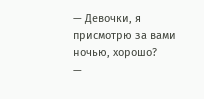— Девочки, я присмотрю за вами ночью, хорошо?
—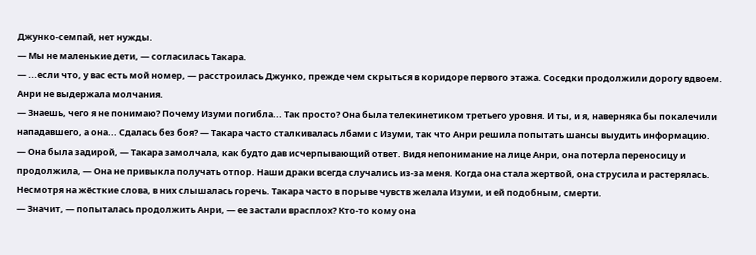Джунко-семпай, нет нужды.
— Мы не маленькие дети, — согласилась Такара.
— ...если что, у вас есть мой номер, — расстроилась Джунко, прежде чем скрыться в коридоре первого этажа. Соседки продолжили дорогу вдвоем. Анри не выдержала молчания.
— Знаешь, чего я не понимаю? Почему Изуми погибла... Так просто? Она была телекинетиком третьего уровня. И ты, и я, наверняка бы покалечили нападавшего, а она... Сдалась без боя? — Такара часто сталкивалась лбами с Изуми, так что Анри решила попытать шансы выудить информацию.
— Она была задирой, — Такара замолчала, как будто дав исчерпывающий ответ. Видя непонимание на лице Анри, она потерла переносицу и продолжила, — Она не привыкла получать отпор. Наши драки всегда случались из-за меня. Когда она стала жертвой, она струсила и растерялась.
Несмотря на жёсткие слова, в них слышалась горечь. Такара часто в порыве чувств желала Изуми, и ей подобным, смерти.
— Значит, — попыталась продолжить Анри, — ее застали врасплох? Кто-то кому она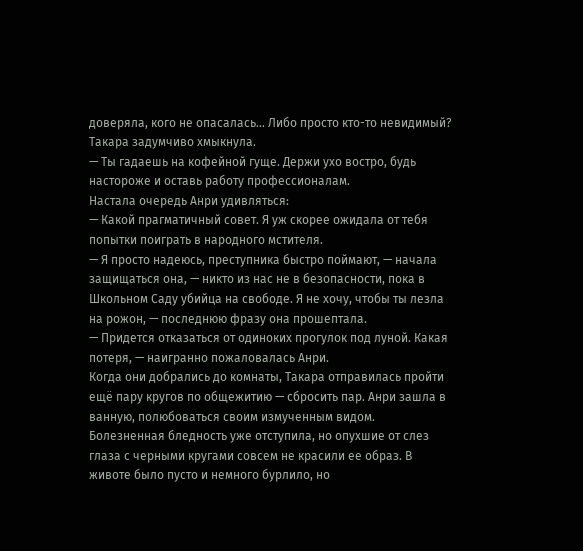доверяла, кого не опасалась... Либо просто кто-то невидимый?
Такара задумчиво хмыкнула.
— Ты гадаешь на кофейной гуще. Держи ухо востро, будь настороже и оставь работу профессионалам.
Настала очередь Анри удивляться:
— Какой прагматичный совет. Я уж скорее ожидала от тебя попытки поиграть в народного мстителя.
— Я просто надеюсь, преступника быстро поймают, — начала защищаться она, — никто из нас не в безопасности, пока в Школьном Саду убийца на свободе. Я не хочу, чтобы ты лезла на рожон, — последнюю фразу она прошептала.
— Придется отказаться от одиноких прогулок под луной. Какая потеря, — наигранно пожаловалась Анри.
Когда они добрались до комнаты, Такара отправилась пройти ещё пару кругов по общежитию — сбросить пар. Анри зашла в ванную, полюбоваться своим измученным видом. Болезненная бледность уже отступила, но опухшие от слез глаза с черными кругами совсем не красили ее образ. В животе было пусто и немного бурлило, но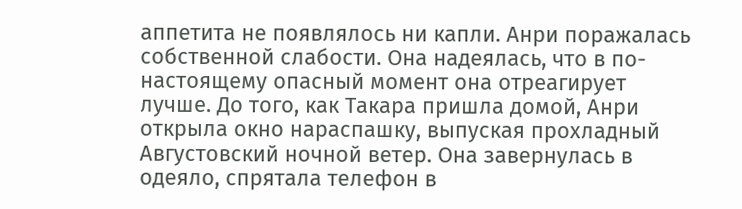аппетита не появлялось ни капли. Анри поражалась собственной слабости. Она надеялась, что в по-настоящему опасный момент она отреагирует лучше. До того, как Такара пришла домой, Анри открыла окно нараспашку, выпуская прохладный Августовский ночной ветер. Она завернулась в одеяло, спрятала телефон в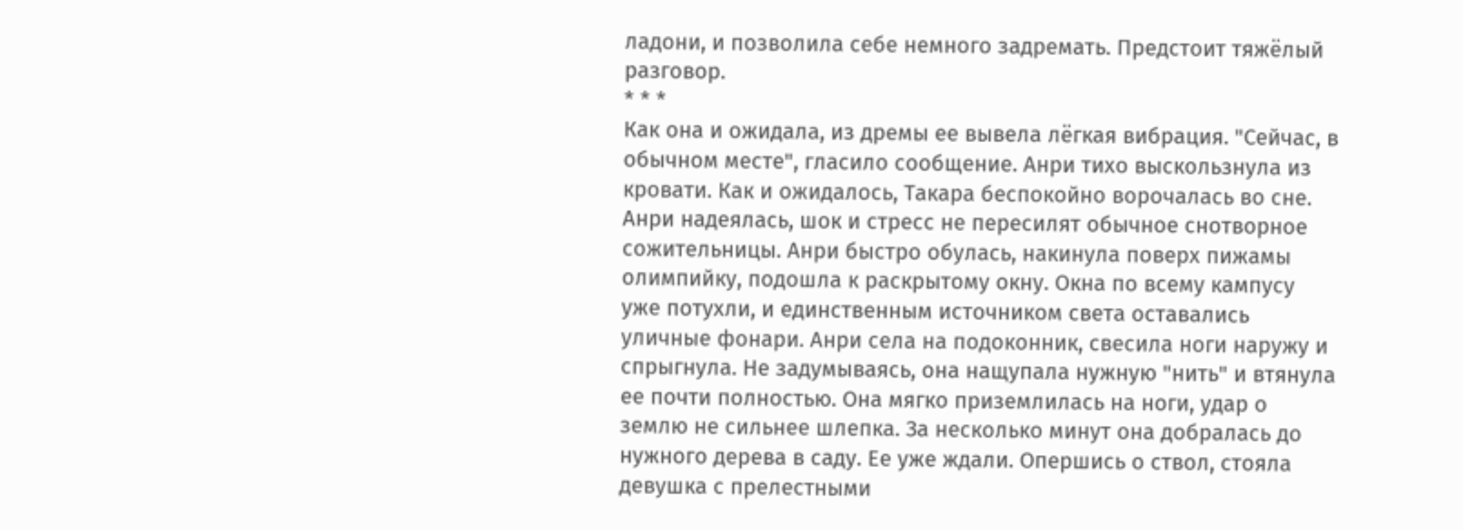ладони, и позволила себе немного задремать. Предстоит тяжёлый разговор.
* * *
Как она и ожидала, из дремы ее вывела лёгкая вибрация. "Сейчас, в обычном месте", гласило сообщение. Анри тихо выскользнула из кровати. Как и ожидалось, Такара беспокойно ворочалась во сне. Анри надеялась, шок и стресс не пересилят обычное снотворное сожительницы. Анри быстро обулась, накинула поверх пижамы олимпийку, подошла к раскрытому окну. Окна по всему кампусу уже потухли, и единственным источником света оставались уличные фонари. Анри села на подоконник, свесила ноги наружу и спрыгнула. Не задумываясь, она нащупала нужную "нить" и втянула ее почти полностью. Она мягко приземлилась на ноги, удар о землю не сильнее шлепка. За несколько минут она добралась до нужного дерева в саду. Ее уже ждали. Опершись о ствол, стояла девушка с прелестными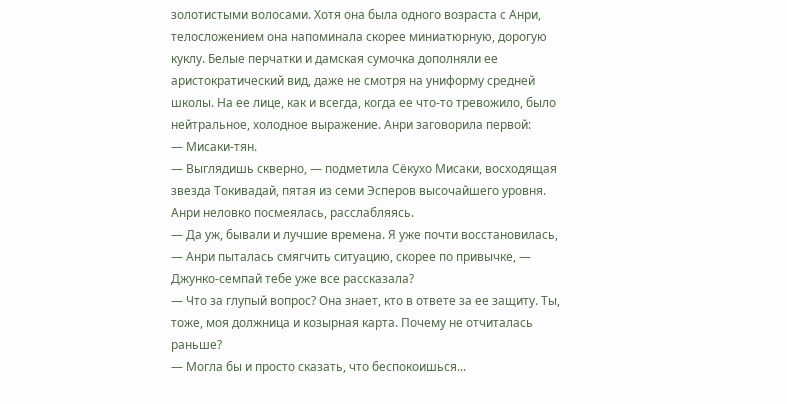золотистыми волосами. Хотя она была одного возраста с Анри, телосложением она напоминала скорее миниатюрную, дорогую куклу. Белые перчатки и дамская сумочка дополняли ее аристократический вид, даже не смотря на униформу средней школы. На ее лице, как и всегда, когда ее что-то тревожило, было нейтральное, холодное выражение. Анри заговорила первой:
— Мисаки-тян.
— Выглядишь скверно, — подметила Сёкухо Мисаки, восходящая звезда Токивадай, пятая из семи Эсперов высочайшего уровня. Анри неловко посмеялась, расслабляясь.
— Да уж, бывали и лучшие времена. Я уже почти восстановилась, — Анри пыталась смягчить ситуацию, скорее по привычке, — Джунко-семпай тебе уже все рассказала?
— Что за глупый вопрос? Она знает, кто в ответе за ее защиту. Ты, тоже, моя должница и козырная карта. Почему не отчиталась раньше?
— Могла бы и просто сказать, что беспокоишься...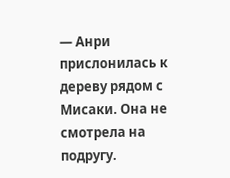— Анри прислонилась к дереву рядом с Мисаки. Она не смотрела на подругу.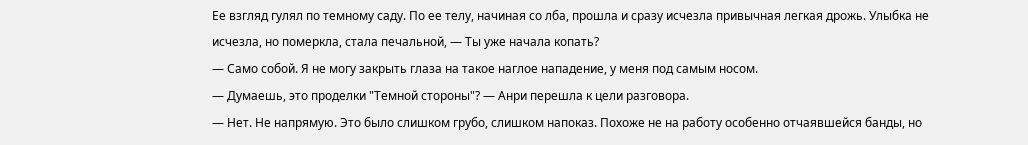Ее взгляд гулял по темному саду. По ее телу, начиная со лба, прошла и сразу исчезла привычная легкая дрожь. Улыбка не исчезла, но померкла, стала печальной, — Ты уже начала копать?
— Само собой. Я не могу закрыть глаза на такое наглое нападение, у меня под самым носом.
— Думаешь, это проделки "Темной стороны"? — Анри перешла к цели разговора.
— Нет. Не напрямую. Это было слишком грубо, слишком напоказ. Похоже не на работу особенно отчаявшейся банды, но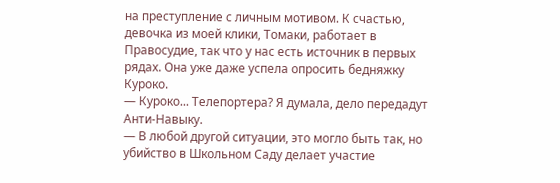на преступление с личным мотивом. К счастью, девочка из моей клики, Томаки, работает в Правосудие, так что у нас есть источник в первых рядах. Она уже даже успела опросить бедняжку Куроко.
— Куроко... Телепортера? Я думала, дело передадут Анти-Навыку.
— В любой другой ситуации, это могло быть так, но убийство в Школьном Саду делает участие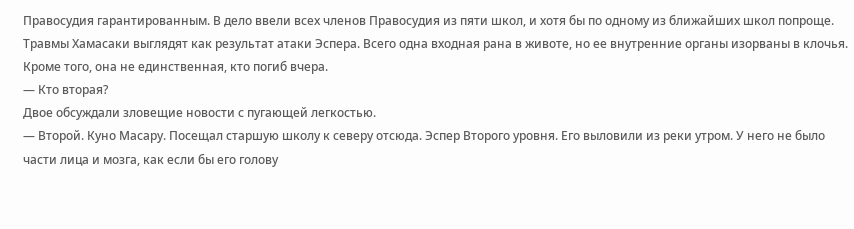Правосудия гарантированным. В дело ввели всех членов Правосудия из пяти школ, и хотя бы по одному из ближайших школ попроще. Травмы Хамасаки выглядят как результат атаки Эспера. Всего одна входная рана в животе, но ее внутренние органы изорваны в клочья. Кроме того, она не единственная, кто погиб вчера.
— Кто вторая?
Двое обсуждали зловещие новости с пугающей легкостью.
— Второй. Куно Масару. Посещал старшую школу к северу отсюда. Эспер Второго уровня. Его выловили из реки утром. У него не было части лица и мозга, как если бы его голову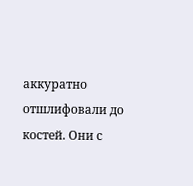аккуратно отшлифовали до костей. Они с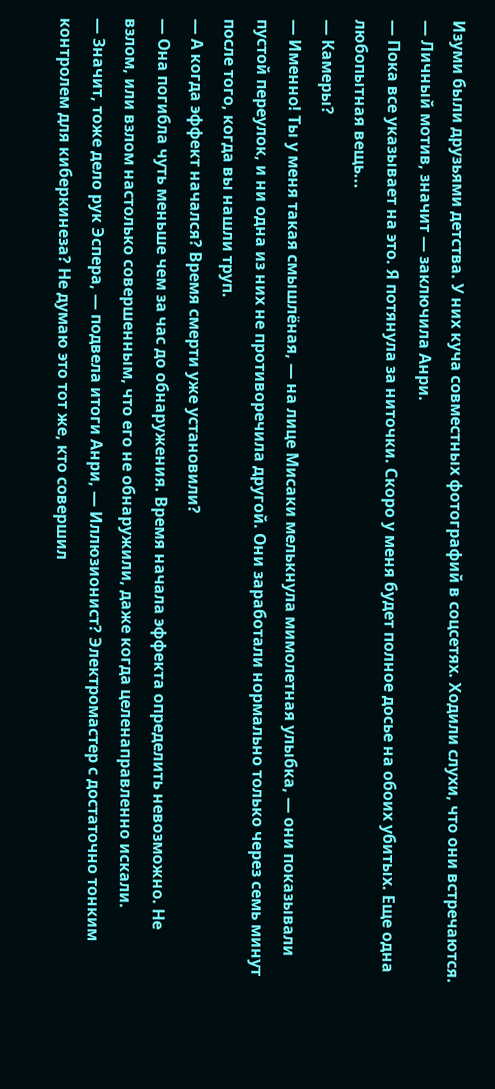Изуми были друзьями детства. У них куча совместных фотографий в соцсетях. Ходили слухи, что они встречаются.
— Личный мотив, значит — заключила Анри.
— Пока все указывает на это. Я потянула за ниточки. Скоро у меня будет полное досье на обоих убитых. Еще одна любопытная вещь...
— Камеры?
— Именно! Ты у меня такая смышлёная, — на лице Мисаки мелькнула мимолетная улыбка, — они показывали пустой переулок, и ни одна из них не противоречила другой. Они заработали нормально только через семь минут после того, когда вы нашли труп.
— А когда эффект начался? Время смерти уже установили?
— Она погибла чуть меньше чем за час до обнаружения. Время начала эффекта определить невозможно. Не взлом, или взлом настолько совершенным, что его не обнаружили, даже когда целенаправленно искали.
— Значит, тоже дело рук Эспера, — подвела итоги Анри, — Иллюзионист? Электромастер с достаточно тонким контролем для киберкинеза? Не думаю это тот же, кто совершил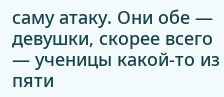саму атаку. Они обе — девушки, скорее всего — ученицы какой-то из пяти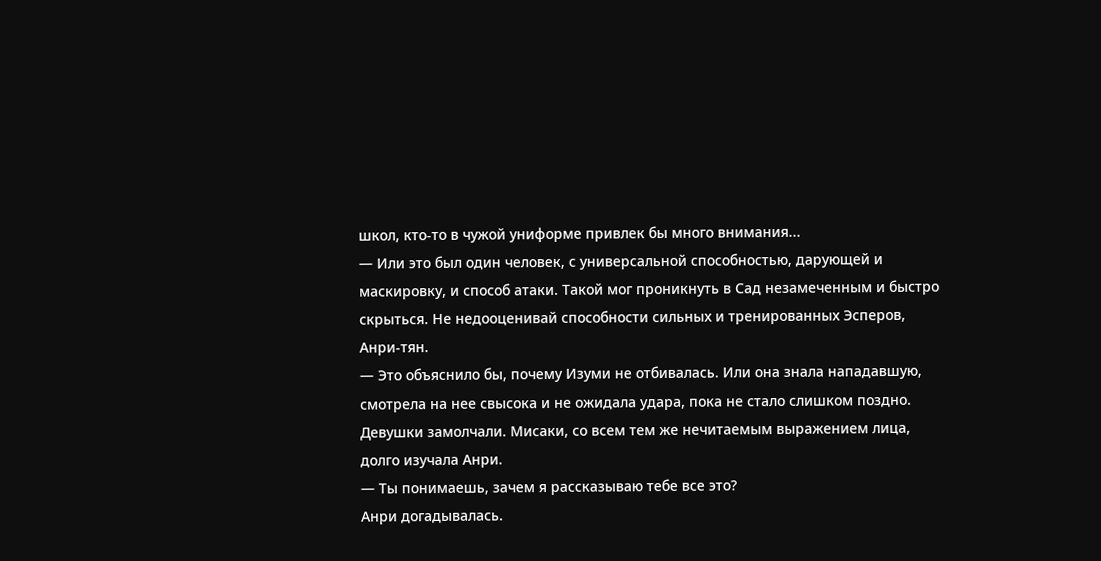школ, кто-то в чужой униформе привлек бы много внимания...
— Или это был один человек, с универсальной способностью, дарующей и маскировку, и способ атаки. Такой мог проникнуть в Сад незамеченным и быстро скрыться. Не недооценивай способности сильных и тренированных Эсперов, Анри-тян.
— Это объяснило бы, почему Изуми не отбивалась. Или она знала нападавшую, смотрела на нее свысока и не ожидала удара, пока не стало слишком поздно.
Девушки замолчали. Мисаки, со всем тем же нечитаемым выражением лица, долго изучала Анри.
— Ты понимаешь, зачем я рассказываю тебе все это?
Анри догадывалась.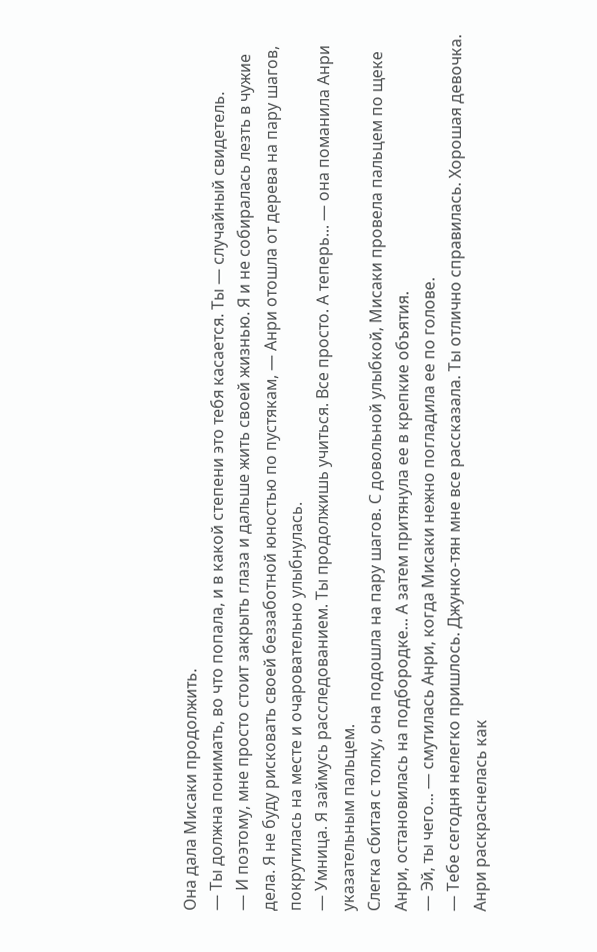Она дала Мисаки продолжить.
— Ты должна понимать, во что попала, и в какой степени это тебя касается. Ты — случайный свидетель.
— И поэтому, мне просто стоит закрыть глаза и дальше жить своей жизнью. Я и не собиралась лезть в чужие дела. Я не буду рисковать своей беззаботной юностью по пустякам, — Анри отошла от дерева на пару шагов, покрутилась на месте и очаровательно улыбнулась.
— Умница. Я займусь расследованием. Ты продолжишь учиться. Все просто. А теперь... — она поманила Анри указательным пальцем.
Слегка сбитая с толку, она подошла на пару шагов. С довольной улыбкой, Мисаки провела пальцем по щеке Анри, остановилась на подбородке... А затем притянула ее в крепкие объятия.
— Эй, ты чего... — смутилась Анри, когда Мисаки нежно погладила ее по голове.
— Тебе сегодня нелегко пришлось. Джунко-тян мне все рассказала. Ты отлично справилась. Хорошая девочка.
Анри раскраснелась как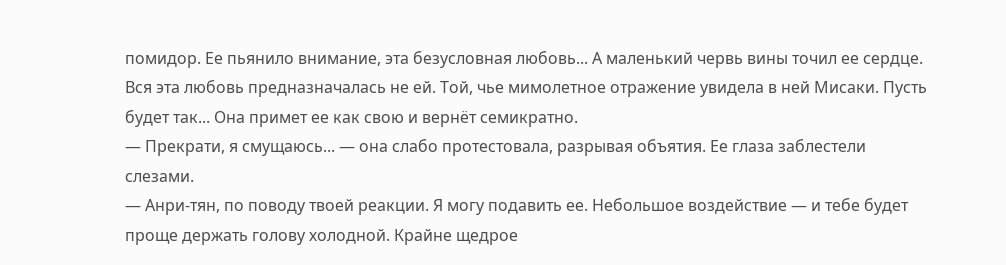помидор. Ее пьянило внимание, эта безусловная любовь... А маленький червь вины точил ее сердце. Вся эта любовь предназначалась не ей. Той, чье мимолетное отражение увидела в ней Мисаки. Пусть будет так... Она примет ее как свою и вернёт семикратно.
— Прекрати, я смущаюсь... — она слабо протестовала, разрывая объятия. Ее глаза заблестели слезами.
— Анри-тян, по поводу твоей реакции. Я могу подавить ее. Небольшое воздействие — и тебе будет проще держать голову холодной. Крайне щедрое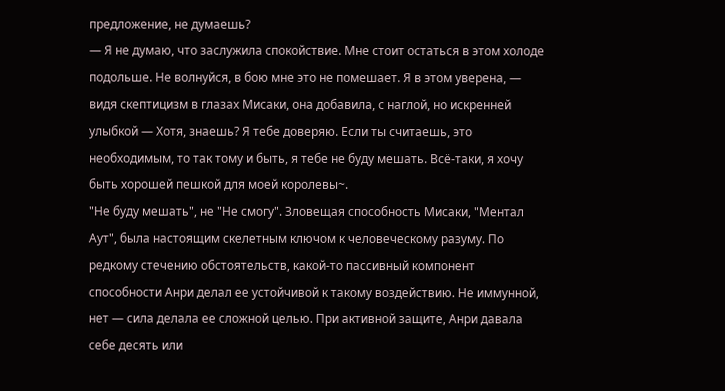предложение, не думаешь?
— Я не думаю, что заслужила спокойствие. Мне стоит остаться в этом холоде подольше. Не волнуйся, в бою мне это не помешает. Я в этом уверена, — видя скептицизм в глазах Мисаки, она добавила, с наглой, но искренней улыбкой — Хотя, знаешь? Я тебе доверяю. Если ты считаешь, это необходимым, то так тому и быть, я тебе не буду мешать. Всё-таки, я хочу быть хорошей пешкой для моей королевы~.
"Не буду мешать", не "Не смогу". Зловещая способность Мисаки, "Ментал Аут", была настоящим скелетным ключом к человеческому разуму. По редкому стечению обстоятельств, какой-то пассивный компонент способности Анри делал ее устойчивой к такому воздействию. Не иммунной, нет — сила делала ее сложной целью. При активной защите, Анри давала себе десять или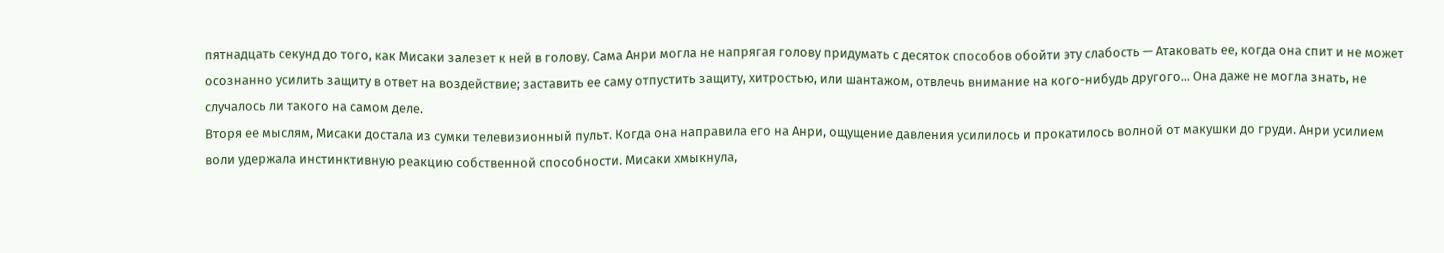пятнадцать секунд до того, как Мисаки залезет к ней в голову. Сама Анри могла не напрягая голову придумать с десяток способов обойти эту слабость — Атаковать ее, когда она спит и не может осознанно усилить защиту в ответ на воздействие; заставить ее саму отпустить защиту, хитростью, или шантажом, отвлечь внимание на кого-нибудь другого... Она даже не могла знать, не случалось ли такого на самом деле.
Вторя ее мыслям, Мисаки достала из сумки телевизионный пульт. Когда она направила его на Анри, ощущение давления усилилось и прокатилось волной от макушки до груди. Анри усилием воли удержала инстинктивную реакцию собственной способности. Мисаки хмыкнула,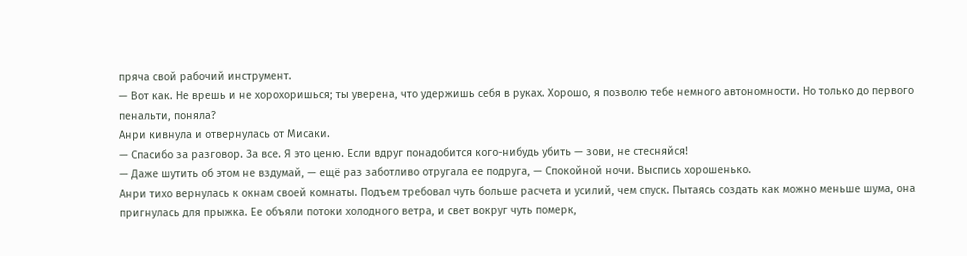пряча свой рабочий инструмент.
— Вот как. Не врешь и не хорохоришься; ты уверена, что удержишь себя в руках. Хорошо, я позволю тебе немного автономности. Но только до первого пенальти, поняла?
Анри кивнула и отвернулась от Мисаки.
— Спасибо за разговор. За все. Я это ценю. Если вдруг понадобится кого-нибудь убить — зови, не стесняйся!
— Даже шутить об этом не вздумай, — ещё раз заботливо отругала ее подруга, — Спокойной ночи. Выспись хорошенько.
Анри тихо вернулась к окнам своей комнаты. Подъем требовал чуть больше расчета и усилий, чем спуск. Пытаясь создать как можно меньше шума, она пригнулась для прыжка. Ее объяли потоки холодного ветра, и свет вокруг чуть померк,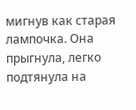мигнув как старая лампочка. Она прыгнула, легко подтянула на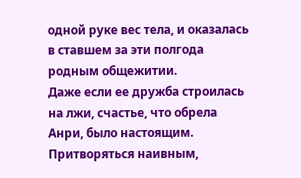одной руке вес тела, и оказалась в ставшем за эти полгода родным общежитии.
Даже если ее дружба строилась на лжи, счастье, что обрела Анри, было настоящим. Притворяться наивным,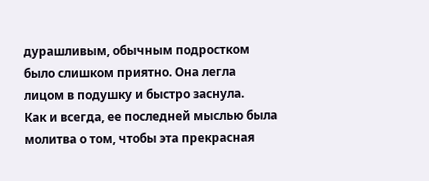дурашливым, обычным подростком было слишком приятно. Она легла лицом в подушку и быстро заснула.
Как и всегда, ее последней мыслью была молитва о том, чтобы эта прекрасная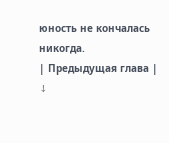юность не кончалась никогда.
| Предыдущая глава |
↓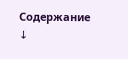Содержание ↓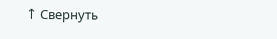↑ Свернуть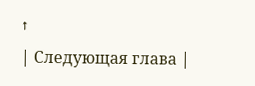↑
| Следующая глава |